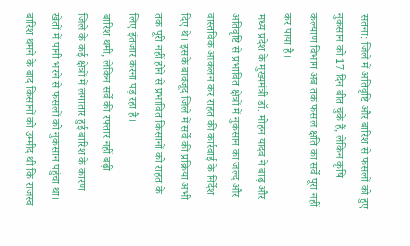सतना: जिले में अतिवृष्टि और बारिश से फसलों को हुए नुकसान को 17 दिन बीत चुके हैं, लेकिन कृषि कल्याण विभाग अब तक फसल क्षति का सर्वे पूरा नहीं कर पाया है।
मध्य प्रदेश के मुख्यमंत्री डॉ. मोहन यादव ने बाढ़ और अतिवृष्टि से प्रभावित क्षेत्रों में नुकसान का जल्द और वास्तविक आकलन कर राहत की कार्रवाई के निर्देश दिए थे। इसके बावजूद जिले में सर्वे की प्रक्रिया अभी तक पूरी नहीं होने से प्रभावित किसानों को राहत के लिए इंतजार करना पड़ रहा है।
बारिश थमी, लेकिन सर्वे की रफ्तार नहीं बढ़ी
जिले के कई क्षेत्रों में लगातार हुई बारिश के कारण खेतों में पानी भरने से फसलों को नुकसान पहुंचा था। बारिश थमने के बाद किसानों को उम्मीद थी कि राजस्व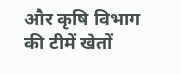और कृषि विभाग की टीमें खेतों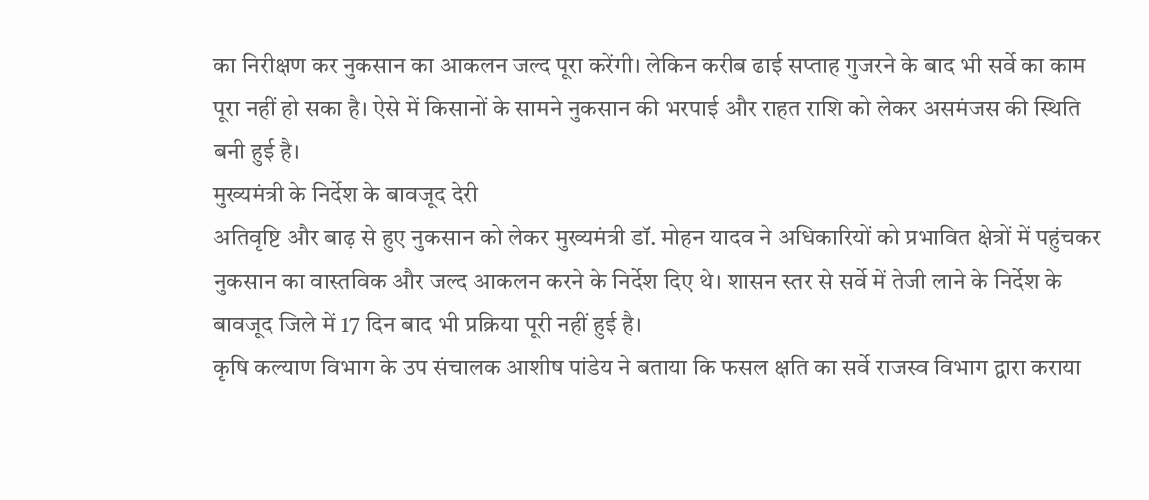का निरीक्षण कर नुकसान का आकलन जल्द पूरा करेंगी। लेकिन करीब ढाई सप्ताह गुजरने के बाद भी सर्वे का काम पूरा नहीं हो सका है। ऐसे में किसानों के सामने नुकसान की भरपाई और राहत राशि को लेकर असमंजस की स्थिति बनी हुई है।
मुख्यमंत्री के निर्देश के बावजूद देरी
अतिवृष्टि और बाढ़ से हुए नुकसान को लेकर मुख्यमंत्री डॉ. मोहन यादव ने अधिकारियों को प्रभावित क्षेत्रों में पहुंचकर नुकसान का वास्तविक और जल्द आकलन करने के निर्देश दिए थे। शासन स्तर से सर्वे में तेजी लाने के निर्देश के बावजूद जिले में 17 दिन बाद भी प्रक्रिया पूरी नहीं हुई है।
कृषि कल्याण विभाग के उप संचालक आशीष पांडेय ने बताया कि फसल क्षति का सर्वे राजस्व विभाग द्वारा कराया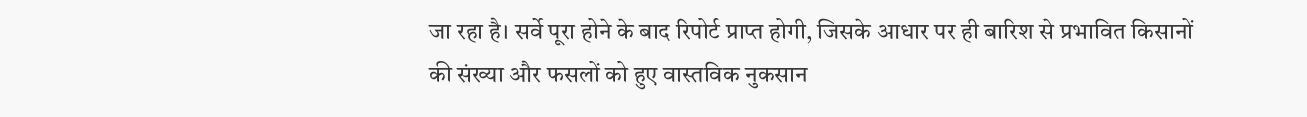जा रहा है। सर्वे पूरा होने के बाद रिपोर्ट प्राप्त होगी, जिसके आधार पर ही बारिश से प्रभावित किसानों की संख्या और फसलों को हुए वास्तविक नुकसान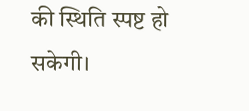की स्थिति स्पष्ट हो सकेगी।